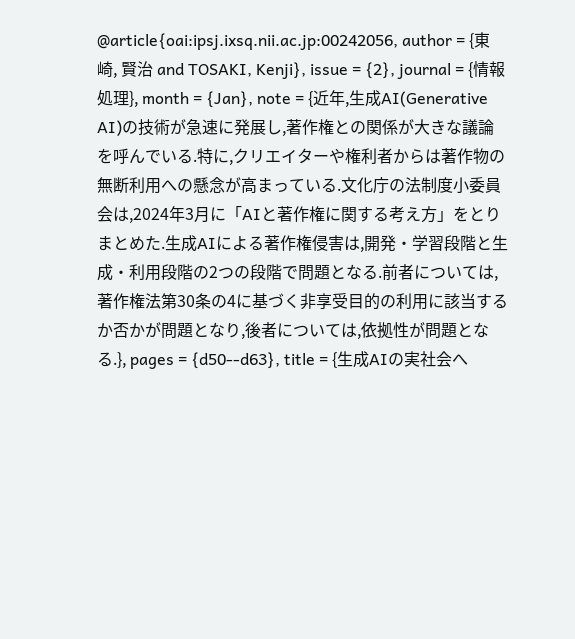@article{oai:ipsj.ixsq.nii.ac.jp:00242056, author = {東崎, 賢治 and TOSAKI, Kenji}, issue = {2}, journal = {情報処理}, month = {Jan}, note = {近年,生成AI(Generative AI)の技術が急速に発展し,著作権との関係が大きな議論を呼んでいる.特に,クリエイターや権利者からは著作物の無断利用への懸念が高まっている.文化庁の法制度小委員会は,2024年3月に「AIと著作権に関する考え方」をとりまとめた.生成AIによる著作権侵害は,開発・学習段階と生成・利用段階の2つの段階で問題となる.前者については,著作権法第30条の4に基づく非享受目的の利用に該当するか否かが問題となり,後者については,依拠性が問題となる.}, pages = {d50--d63}, title = {生成AIの実社会へ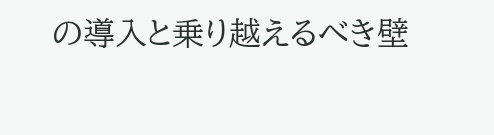の導入と乗り越えるべき壁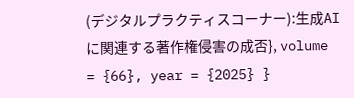(デジタルプラクティスコーナー):生成AIに関連する著作権侵害の成否}, volume = {66}, year = {2025} }